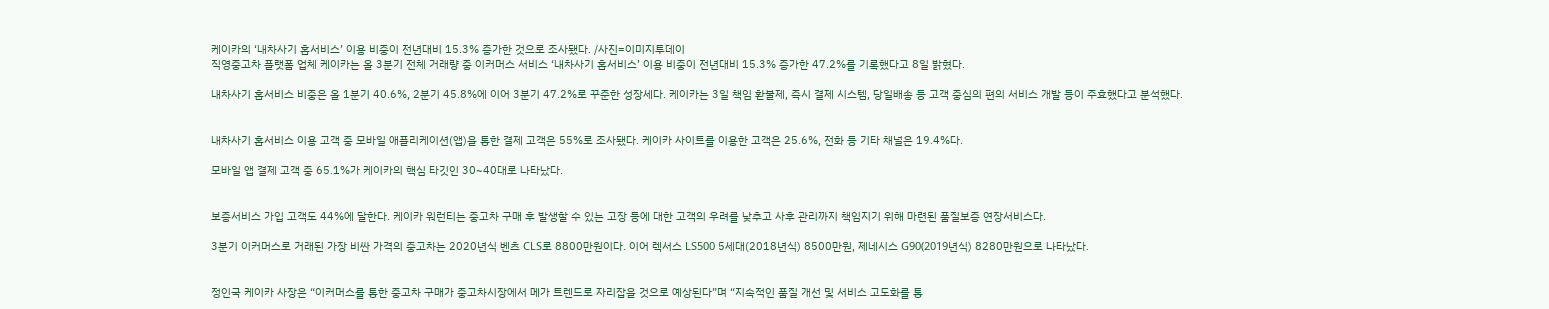케이카의 ‘내차사기 홈서비스’ 이용 비중이 전년대비 15.3% 증가한 것으로 조사됐다. /사진=이미지투데이
직영중고차 플랫폼 업체 케이카는 올 3분기 전체 거래량 중 이커머스 서비스 ‘내차사기 홈서비스’ 이용 비중이 전년대비 15.3% 증가한 47.2%를 기록했다고 8일 밝혔다.

내차사기 홈서비스 비중은 올 1분기 40.6%, 2분기 45.8%에 이어 3분기 47.2%로 꾸준한 성장세다. 케이카는 3일 책임 환불제, 즉시 결제 시스템, 당일배송 등 고객 중심의 편의 서비스 개발 등이 주효했다고 분석했다.


내차사기 홈서비스 이용 고객 중 모바일 애플리케이션(앱)을 통한 결제 고객은 55%로 조사됐다. 케이카 사이트를 이용한 고객은 25.6%, 전화 등 기타 채널은 19.4%다.

모바일 앱 결제 고객 중 65.1%가 케이카의 핵심 타깃인 30~40대로 나타났다.


보증서비스 가입 고객도 44%에 달한다. 케이카 워런티는 중고차 구매 후 발생할 수 있는 고장 등에 대한 고객의 우려를 낮추고 사후 관리까지 책임지기 위해 마련된 품질보증 연장서비스다.

3분기 이커머스로 거래된 가장 비싼 가격의 중고차는 2020년식 벤츠 CLS로 8800만원이다. 이어 렉서스 LS500 5세대(2018년식) 8500만원, 제네시스 G90(2019년식) 8280만원으로 나타났다.


정인국 케이카 사장은 “이커머스를 통한 중고차 구매가 중고차시장에서 메가 트렌드로 자리잡을 것으로 예상된다”며 “지속적인 품질 개선 및 서비스 고도화를 통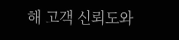해 고객 신뢰도와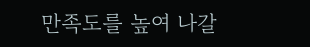만족도를 높여 나갈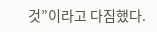것”이라고 다짐했다.